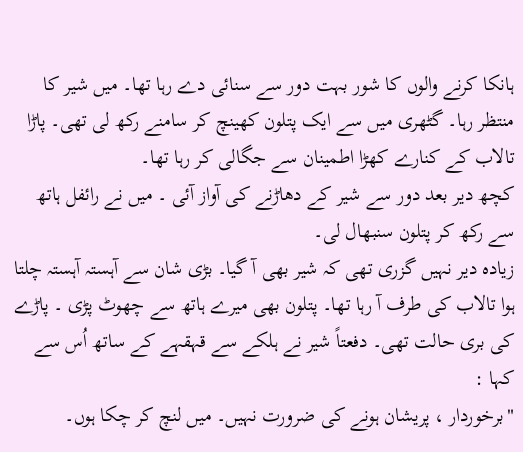ہانکا کرنے والوں کا شور بہت دور سے سنائی دے رہا تھا۔ میں شیر کا منتظر رہا۔ گٹھری میں سے ایک پتلون کھینچ کر سامنے رکھ لی تھی۔ پاڑا تالاب کے کنارے کھڑا اطمینان سے جگالی کر رہا تھا۔
کچھ دیر بعد دور سے شیر کے دھاڑنے کی آواز آئی ۔ میں نے رائفل ہاتھ سے رکھ کر پتلون سنبھال لی۔
زیادہ دیر نہیں گزری تھی کہ شیر بھی آ گیا۔ بڑی شان سے آہستہ آہستہ چلتا ہوا تالاب کی طرف آ رہا تھا۔ پتلون بھی میرے ہاتھ سے چھوٹ پڑی ۔ پاڑے کی بری حالت تھی۔ دفعتاً شیر نے ہلکے سے قہقہے کے ساتھ اُس سے کہا :
"برخوردار ، پریشان ہونے کی ضرورت نہیں۔ میں لنچ کر چکا ہوں۔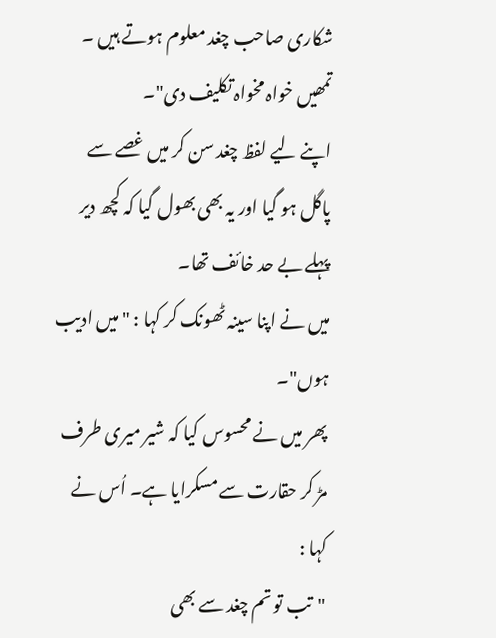شکاری صاحب چغد معلوم ہوتے ہیں ۔ تمھیں خواہ مخواہ تکلیف دی"۔
اپنے لیے لفظ چغد سن کر میں غصے سے پاگل ہو گیا اور یہ بھی بھول گیا کہ کچھ دیر پہلے بے حد خائف تھا۔
میں نے اپنا سینہ ٹھونک کر کہا : "میں ادیب ہوں"۔
پھر میں نے محسوس کیا کہ شیر میری طرف مڑ کر حقارت سے مسکرایا ہے۔ اُس نے کہا :
"تب تو تم چغد سے بھی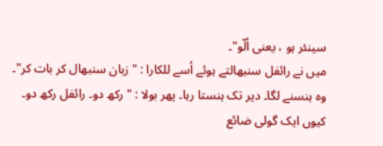سینئر ہو ، یعنی اُلّو"۔
میں نے رائفل سنبھالتے ہوئے اُسے للکارا : "زبان سنبھال کر بات کر"۔
وہ ہنسنے لگا۔ دیر تک ہنستا رہا۔ پھر بولا : "رکھ دو۔ رائفل رکھ دو۔ کیوں ایک گولی ضائع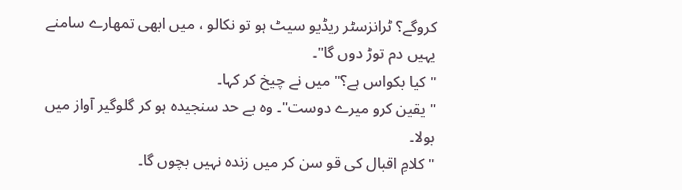کروگے؟ ٹرانزسٹر ریڈیو سیٹ ہو تو نکالو ، میں ابھی تمھارے سامنے یہیں دم توڑ دوں گا"۔
"کیا بکواس ہے؟" میں نے چیخ کر کہا۔
" یقین کرو میرے دوست"۔ وہ بے حد سنجیدہ ہو کر گلوگیر آواز میں بولا۔
" کلامِ اقبال کی قو سن کر میں زندہ نہیں بچوں گا۔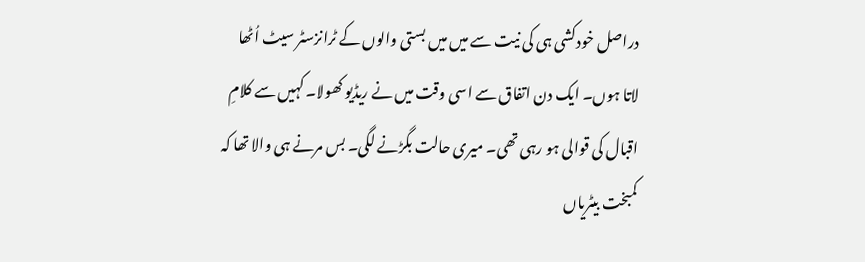دراصل خودکشی ہی کی نیت سے میں میں بستی والوں کے ٹرانزسٹر سیٹ اُٹھا لاتا ہوں۔ ایک دن اتفاق سے اسی وقت میں نے ریڈیو کھولا۔ کہیں سے کلامِ اقبال کی قوالی ہو رہی تھی۔ میری حالت بگڑنے لگی۔ بس مرنے ہی والا تھا کہ کمبخت بیٹریاں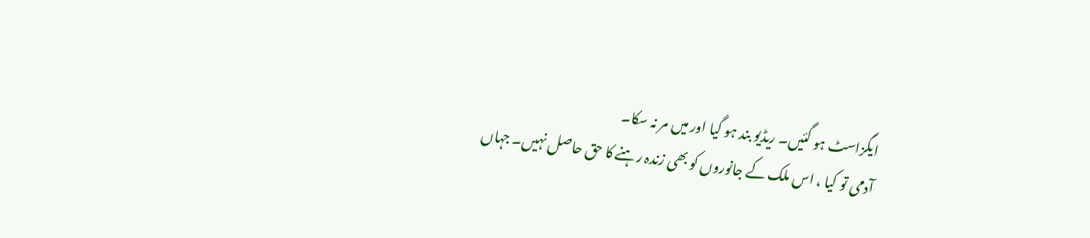ایگزاسٹ ہو گئیں۔ ریڈیو بند ہو گیا اور میں مر نہ سکا۔
آدمی تو کیا ، اس ملک کے جانوروں کو بھی زندہ رہنے کا حق حاصل نہیں۔ جہاں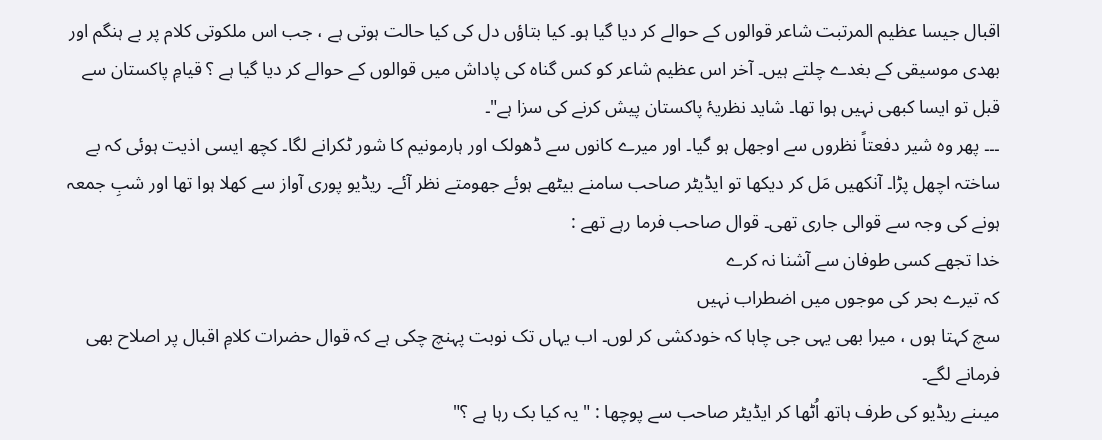اقبال جیسا عظیم المرتبت شاعر قوالوں کے حوالے کر دیا گیا ہو۔ کیا بتاؤں دل کی کیا حالت ہوتی ہے ، جب اس ملکوتی کلام پر بے ہنگم اور بھدی موسیقی کے بغدے چلتے ہیں۔ آخر اس عظیم شاعر کو کس گناہ کی پاداش میں قوالوں کے حوالے کر دیا گیا ہے ؟ قیامِ پاکستان سے قبل تو ایسا کبھی نہیں ہوا تھا۔ شاید نظریۂ پاکستان پیش کرنے کی سزا ہے"۔
۔۔۔ پھر وہ شیر دفعتاً نظروں سے اوجھل ہو گیا۔ اور میرے کانوں سے ڈھولک اور ہارمونیم کا شور ٹکرانے لگا۔ کچھ ایسی اذیت ہوئی کہ بے ساختہ اچھل پڑا۔ آنکھیں مَل کر دیکھا تو ایڈیٹر صاحب سامنے بیٹھے ہوئے جھومتے نظر آئے۔ ریڈیو پوری آواز سے کھلا ہوا تھا اور شبِ جمعہ ہونے کی وجہ سے قوالی جاری تھی۔ قوال صاحب فرما رہے تھے :
خدا تجھے کسی طوفان سے آشنا نہ کرے
کہ تیرے بحر کی موجوں میں اضطراب نہیں
سچ کہتا ہوں ، میرا بھی یہی جی چاہا کہ خودکشی کر لوں۔ اب یہاں تک نوبت پہنچ چکی ہے کہ قوال حضرات کلامِ اقبال پر اصلاح بھی فرمانے لگے۔
میںنے ریڈیو کی طرف ہاتھ اُٹھا کر ایڈیٹر صاحب سے پوچھا : " یہ کیا بک رہا ہے ؟"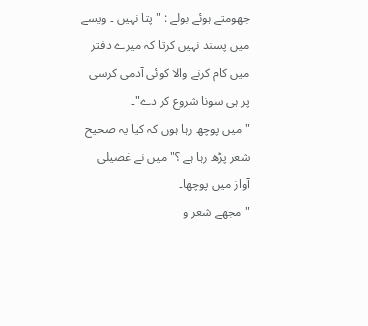جھومتے ہوئے بولے : "پتا نہیں ۔ ویسے میں پسند نہیں کرتا کہ میرے دفتر میں کام کرنے والا کوئی آدمی کرسی پر ہی سونا شروع کر دے"۔
" میں پوچھ رہا ہوں کہ کیا یہ صحیح شعر پڑھ رہا ہے ؟" میں نے غصیلی آواز میں پوچھا۔
" مجھے شعر و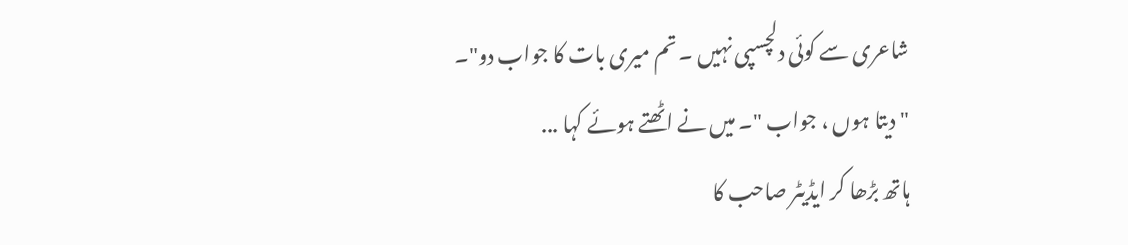شاعری سے کوئی دلچسپی نہیں ۔ تم میری بات کا جواب دو"۔
" دیتا ہوں ، جواب "۔ میں نے اٹھتے ہوئے کہا ...
ہاتھ بڑھا کر ایڈیٹر صاحب کا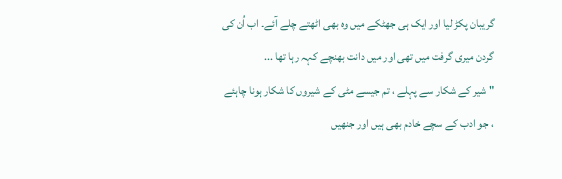گریبان پکڑ لیا اور ایک ہی جھٹکے میں وہ بھی اٹھتے چلے آئے۔ اب اُن کی گردن میری گرفت میں تھی اور میں دانت بھنچے کہہ رہا تھا ...
" شیر کے شکار سے پہلے ، تم جیسے مٹی کے شیروں کا شکار ہونا چاہئے ، جو ادب کے سچے خادم بھی ہیں اور جنھیں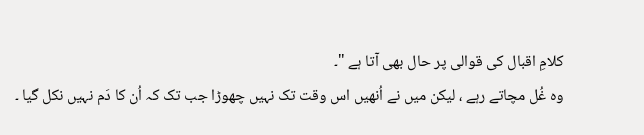کلامِ اقبال کی قوالی پر حال بھی آتا ہے "۔
وہ غُل مچاتے رہے ، لیکن میں نے اُنھیں اس وقت تک نہیں چھوڑا جب تک کہ اُن کا دَم نہیں نکل گیا ۔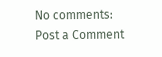No comments:
Post a Comment